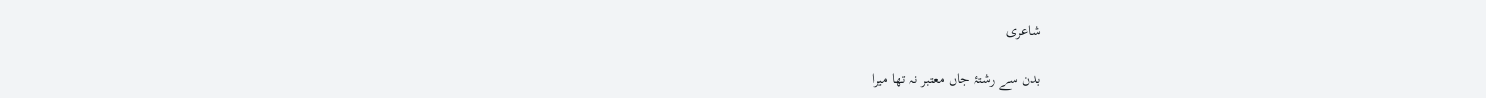شاعری

بدن سے رشتۂ جاں معتبر نہ تھا میرا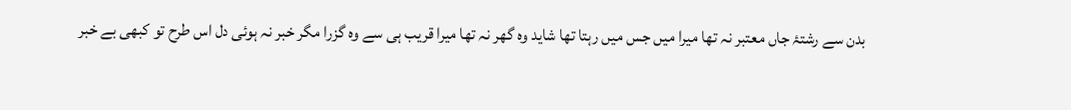بدن سے رشتۂ جاں معتبر نہ تھا میرا میں جس میں رہتا تھا شاید وہ گھر نہ تھا میرا قریب ہی سے وہ گزرا مگر خبر نہ ہوئی دل اس طرح تو کبھی بے خبر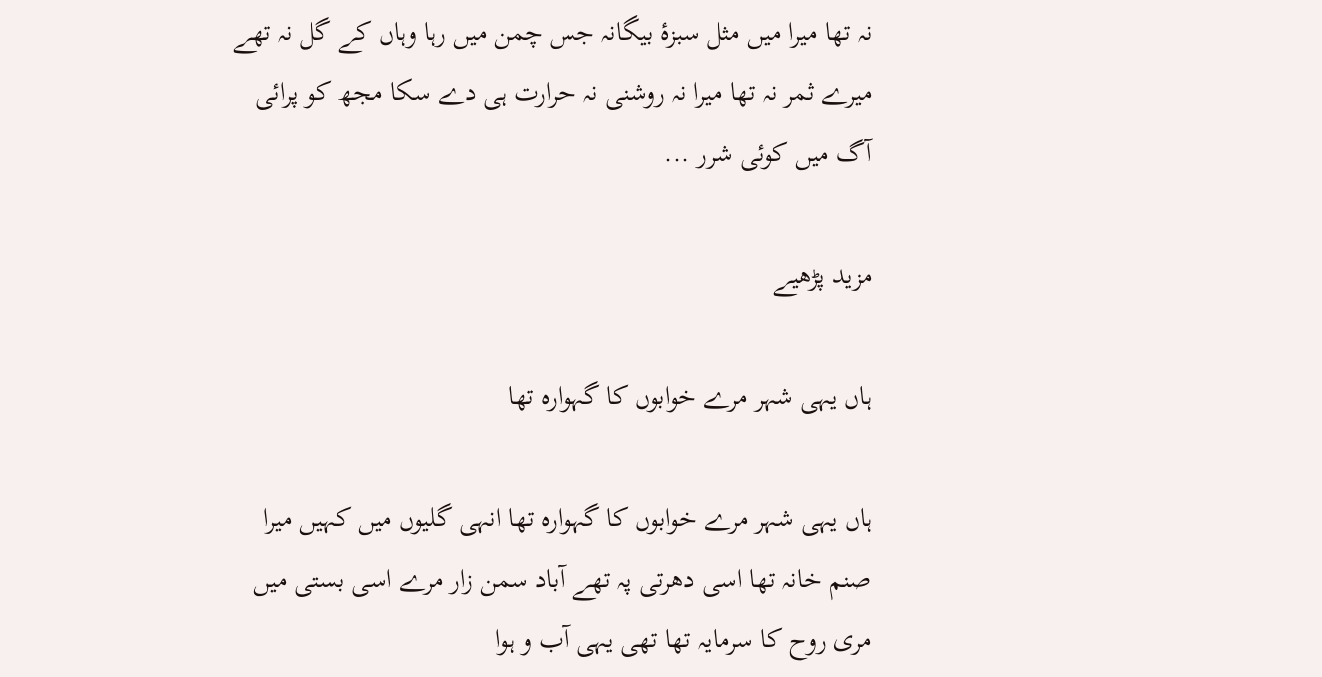نہ تھا میرا میں مثل سبزۂ بیگانہ جس چمن میں رہا وہاں کے گل نہ تھے میرے ثمر نہ تھا میرا نہ روشنی نہ حرارت ہی دے سکا مجھ کو پرائی آگ میں کوئی شرر ...

مزید پڑھیے

ہاں یہی شہر مرے خوابوں کا گہوارہ تھا

ہاں یہی شہر مرے خوابوں کا گہوارہ تھا انہی گلیوں میں کہیں میرا صنم خانہ تھا اسی دھرتی پہ تھے آباد سمن زار مرے اسی بستی میں مری روح کا سرمایہ تھا تھی یہی آب و ہوا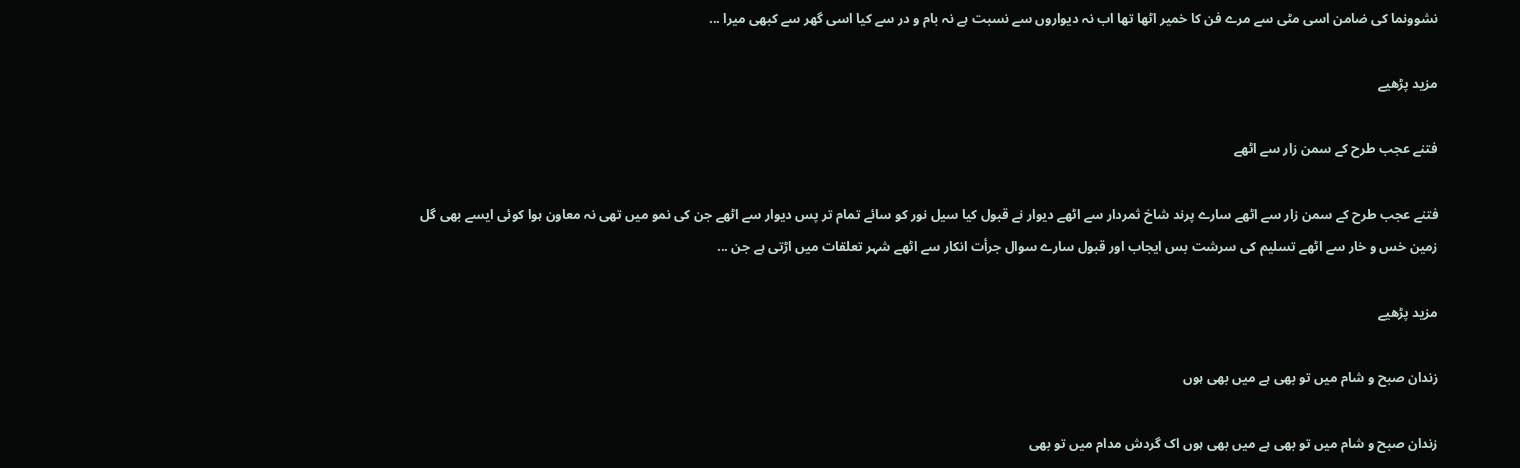نشوونما کی ضامن اسی مٹی سے مرے فن کا خمیر اٹھا تھا اب نہ دیواروں سے نسبت ہے نہ بام و در سے کیا اسی گھر سے کبھی میرا ...

مزید پڑھیے

فتنے عجب طرح کے سمن زار سے اٹھے

فتنے عجب طرح کے سمن زار سے اٹھے سارے پرند شاخ ثمردار سے اٹھے دیوار نے قبول کیا سیل نور کو سائے تمام تر پس دیوار سے اٹھے جن کی نمو میں تھی نہ معاون ہوا کوئی ایسے بھی گل زمین خس و خار سے اٹھے تسلیم کی سرشت بس ایجاب اور قبول سارے سوال جرأت انکار سے اٹھے شہر تعلقات میں اڑتی ہے جن ...

مزید پڑھیے

زندان صبح و شام میں تو بھی ہے میں بھی ہوں

زندان صبح و شام میں تو بھی ہے میں بھی ہوں اک گردش مدام میں تو بھی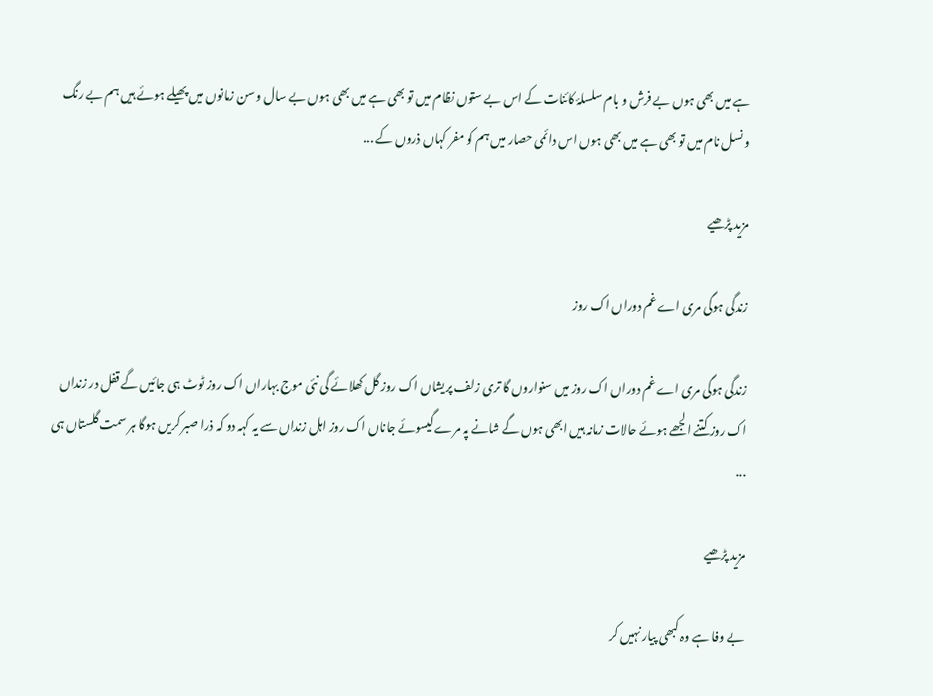ہے میں بھی ہوں بے فرش و بام سلسلۂ کائنات کے اس بے ستوں نظام میں تو بھی ہے میں بھی ہوں بے سال و سن زمانوں میں پھیلے ہوئے ہیں ہم بے رنگ و نسل نام میں تو بھی ہے میں بھی ہوں اس دائمی حصار میں ہم کو مفر کہاں ذروں کے ...

مزید پڑھیے

زندگی ہوگی مری اے غم دوراں اک روز

زندگی ہوگی مری اے غم دوراں اک روز میں سنواروں گا تری زلف پریشاں اک روز گل کھلائے گی نئی موج بہاراں اک روز ٹوٹ ہی جائیں گے قفل در زنداں اک روز کتنے الجھے ہوئے حالات زمانہ ہیں ابھی ہوں گے شانے پہ مرے گیسوئے جاناں اک روز اہل زنداں سے یہ کہہ دو کہ ذرا صبر کریں ہوگا ہر سمت گلستاں ہی ...

مزید پڑھیے

بے وفا ہے وہ کبھی پیار نہیں کر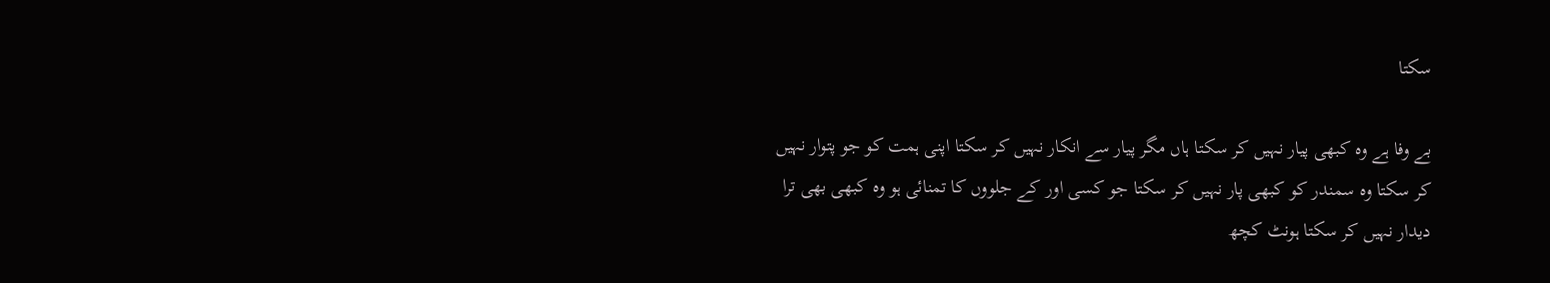سکتا

بے وفا ہے وہ کبھی پیار نہیں کر سکتا ہاں مگر پیار سے انکار نہیں کر سکتا اپنی ہمت کو جو پتوار نہیں کر سکتا وہ سمندر کو کبھی پار نہیں کر سکتا جو کسی اور کے جلووں کا تمنائی ہو وہ کبھی بھی ترا دیدار نہیں کر سکتا ہونٹ کچھ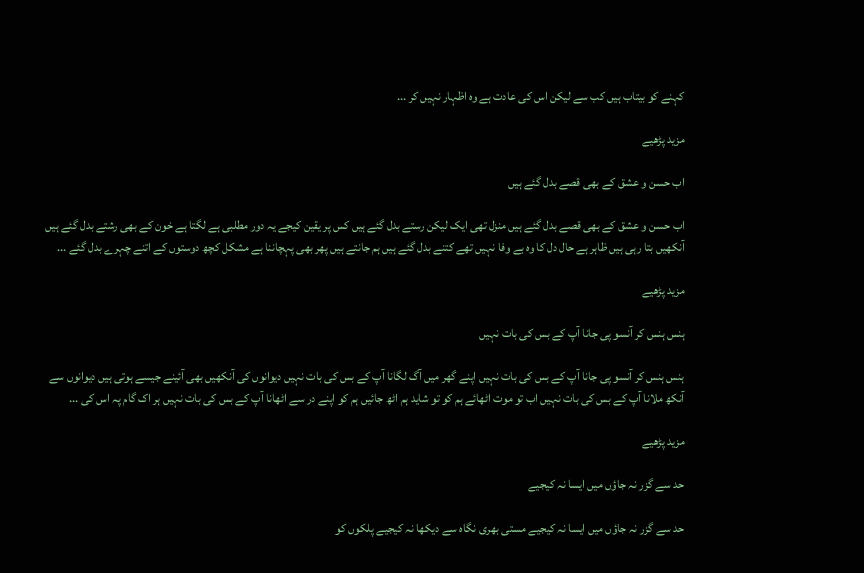کہنے کو بیتاب ہیں کب سے لیکن اس کی عادت ہے وہ اظہار نہیں کر ...

مزید پڑھیے

اب حسن و عشق کے بھی قصے بدل گئے ہیں

اب حسن و عشق کے بھی قصے بدل گئے ہیں منزل تھی ایک لیکن رستے بدل گئے ہیں کس پر یقین کیجے یہ دور مطلبی ہے لگتا ہے خون کے بھی رشتے بدل گئے ہیں آنکھیں بتا رہی ہیں ظاہر ہے حال دل کا وہ بے وفا نہیں تھے کتنے بدل گئے ہیں ہم جانتے ہیں پھر بھی پہچاننا ہے مشکل کچھ دوستوں کے اتنے چہرے بدل گئے ...

مزید پڑھیے

ہنس ہنس کر آنسو پی جانا آپ کے بس کی بات نہیں

ہنس ہنس کر آنسو پی جانا آپ کے بس کی بات نہیں اپنے گھر میں آگ لگانا آپ کے بس کی بات نہیں دیوانوں کی آنکھیں بھی آئینے جیسے ہوتی ہیں دیوانوں سے آنکھ ملانا آپ کے بس کی بات نہیں اب تو موت اٹھائے ہم کو تو شاید ہم اٹھ جائیں ہم کو اپنے در سے اٹھانا آپ کے بس کی بات نہیں ہر اک گام پہ اس کی ...

مزید پڑھیے

حد سے گزر نہ جاؤں میں ایسا نہ کیجیے

حد سے گزر نہ جاؤں میں ایسا نہ کیجیے مستی بھری نگاہ سے دیکھا نہ کیجیے پلکوں کو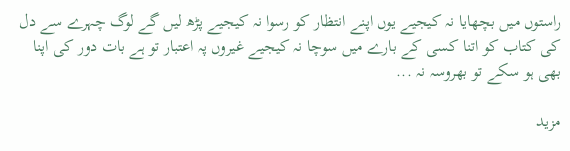راستوں میں بچھایا نہ کیجیے یوں اپنے انتظار کو رسوا نہ کیجیے پڑھ لیں گے لوگ چہرے سے دل کی کتاب کو اتنا کسی کے بارے میں سوچا نہ کیجیے غیروں پہ اعتبار تو ہے بات دور کی اپنا بھی ہو سکے تو بھروسہ نہ ...

مزید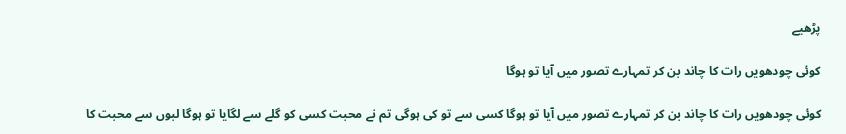پڑھیے

کوئی چودھویں رات کا چاند بن کر تمہارے تصور میں آیا تو ہوگا

کوئی چودھویں رات کا چاند بن کر تمہارے تصور میں آیا تو ہوگا کسی سے تو کی ہوگی تم نے محبت کسی کو گلے سے لگایا تو ہوگا لبوں سے محبت کا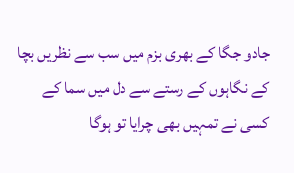جادو جگا کے بھری بزم میں سب سے نظریں بچا کے نگاہوں کے رستے سے دل میں سما کے کسی نے تمہیں بھی چرایا تو ہوگا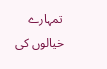تمہارے خیالوں کی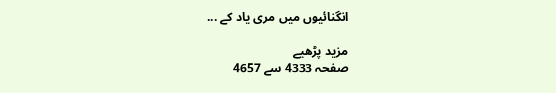انگنائیوں میں مری یاد کے ...

مزید پڑھیے
صفحہ 4333 سے 4657